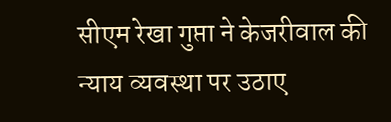सीएम रेखा गुप्ता ने केजरीवाल की न्याय व्यवस्था पर उठाए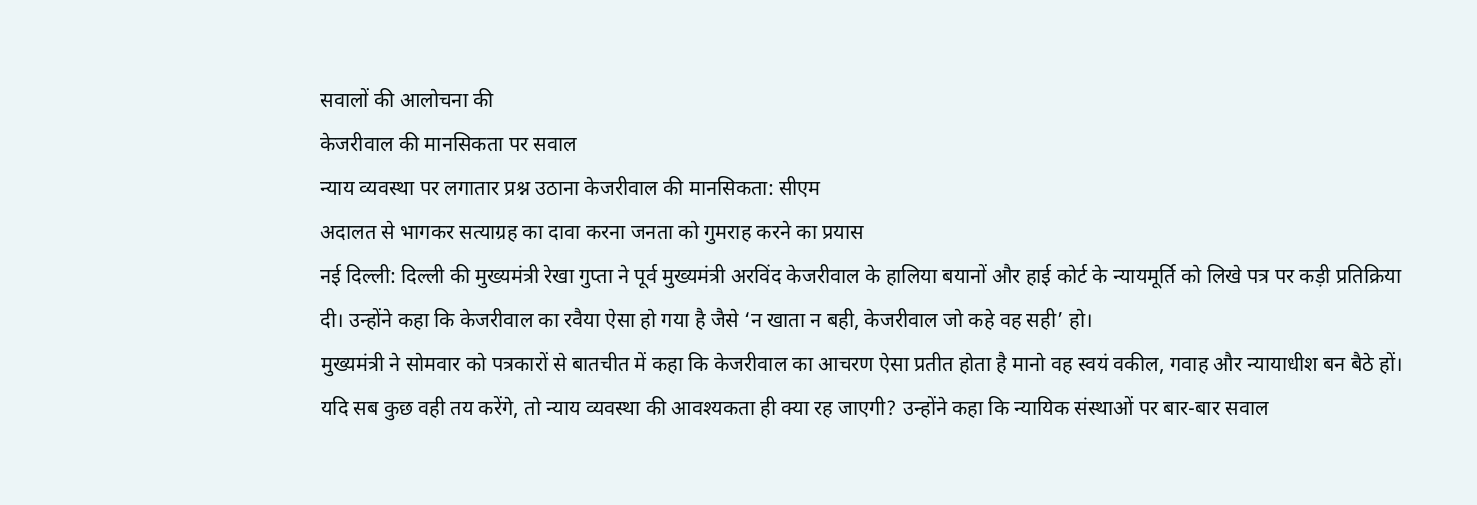सवालों की आलोचना की
केजरीवाल की मानसिकता पर सवाल
न्याय व्यवस्था पर लगातार प्रश्न उठाना केजरीवाल की मानसिकता: सीएम
अदालत से भागकर सत्याग्रह का दावा करना जनता को गुमराह करने का प्रयास
नई दिल्ली: दिल्ली की मुख्यमंत्री रेखा गुप्ता ने पूर्व मुख्यमंत्री अरविंद केजरीवाल के हालिया बयानों और हाई कोर्ट के न्यायमूर्ति को लिखे पत्र पर कड़ी प्रतिक्रिया दी। उन्होंने कहा कि केजरीवाल का रवैया ऐसा हो गया है जैसे ‘न खाता न बही, केजरीवाल जो कहे वह सही’ हो।
मुख्यमंत्री ने सोमवार को पत्रकारों से बातचीत में कहा कि केजरीवाल का आचरण ऐसा प्रतीत होता है मानो वह स्वयं वकील, गवाह और न्यायाधीश बन बैठे हों। यदि सब कुछ वही तय करेंगे, तो न्याय व्यवस्था की आवश्यकता ही क्या रह जाएगी? उन्होंने कहा कि न्यायिक संस्थाओं पर बार-बार सवाल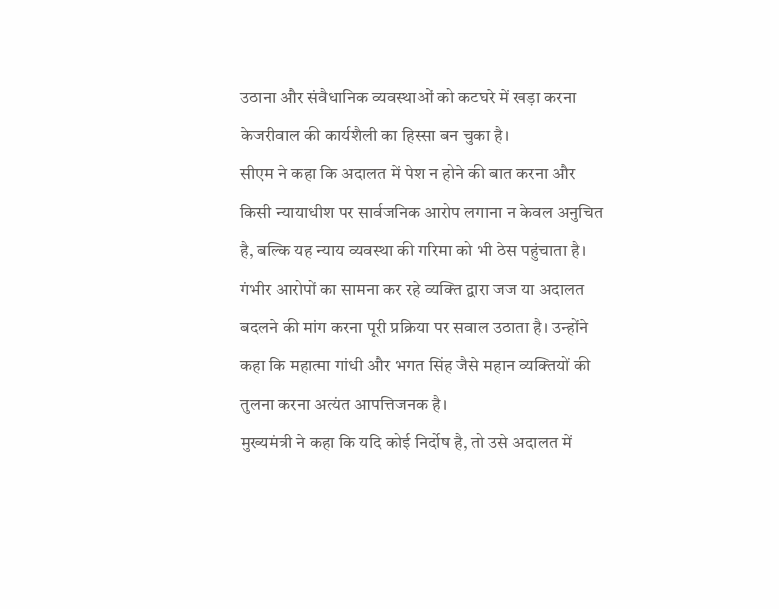उठाना और संवैधानिक व्यवस्थाओं को कटघरे में खड़ा करना केजरीवाल की कार्यशैली का हिस्सा बन चुका है।
सीएम ने कहा कि अदालत में पेश न होने की बात करना और किसी न्यायाधीश पर सार्वजनिक आरोप लगाना न केवल अनुचित है, बल्कि यह न्याय व्यवस्था की गरिमा को भी ठेस पहुंचाता है। गंभीर आरोपों का सामना कर रहे व्यक्ति द्वारा जज या अदालत बदलने की मांग करना पूरी प्रक्रिया पर सवाल उठाता है। उन्होंने कहा कि महात्मा गांधी और भगत सिंह जैसे महान व्यक्तियों की तुलना करना अत्यंत आपत्तिजनक है।
मुख्यमंत्री ने कहा कि यदि कोई निर्दोष है, तो उसे अदालत में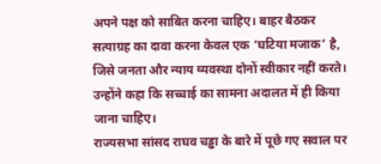अपने पक्ष को साबित करना चाहिए। बाहर बैठकर सत्याग्रह का दावा करना केवल एक ‘घटिया मजाक’ है, जिसे जनता और न्याय व्यवस्था दोनों स्वीकार नहीं करते। उन्होंने कहा कि सच्चाई का सामना अदालत में ही किया जाना चाहिए।
राज्यसभा सांसद राघव चड्ढा के बारे में पूछे गए सवाल पर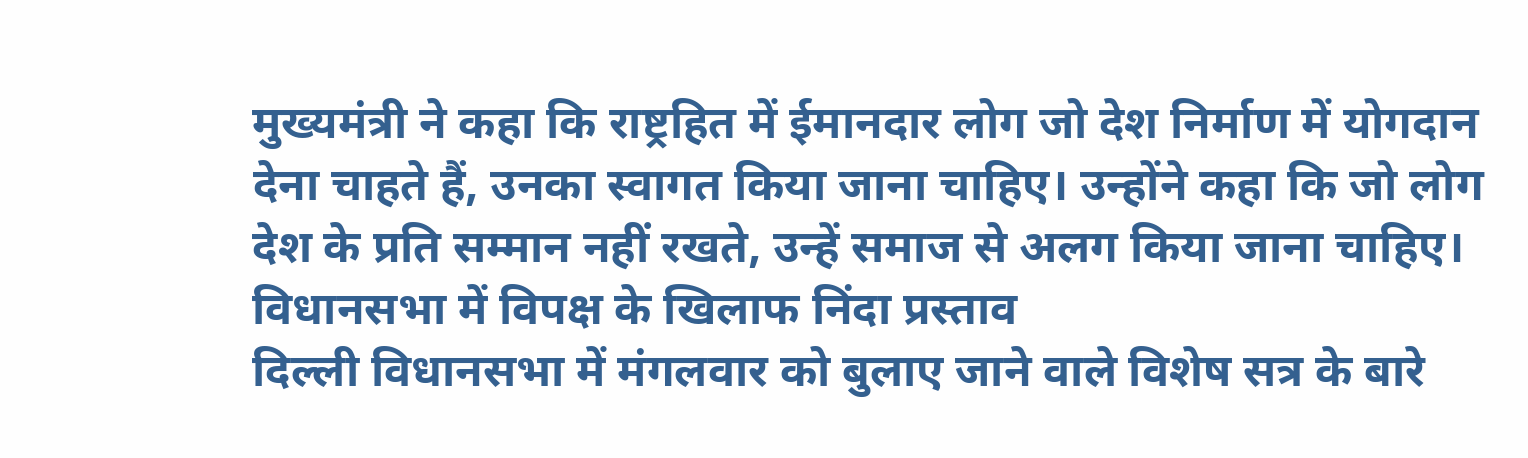मुख्यमंत्री ने कहा कि राष्ट्रहित में ईमानदार लोग जो देश निर्माण में योगदान देना चाहते हैं, उनका स्वागत किया जाना चाहिए। उन्होंने कहा कि जो लोग देश के प्रति सम्मान नहीं रखते, उन्हें समाज से अलग किया जाना चाहिए।
विधानसभा में विपक्ष के खिलाफ निंदा प्रस्ताव
दिल्ली विधानसभा में मंगलवार को बुलाए जाने वाले विशेष सत्र के बारे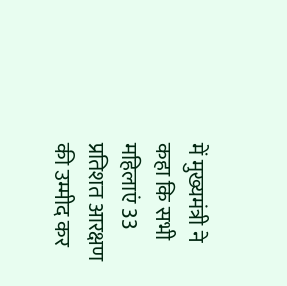में मुख्यमंत्री ने कहा कि सभी महिलाएं 33 प्रतिशत आरक्षण की उम्मीद कर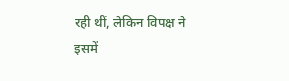रही थीं, लेकिन विपक्ष ने इसमें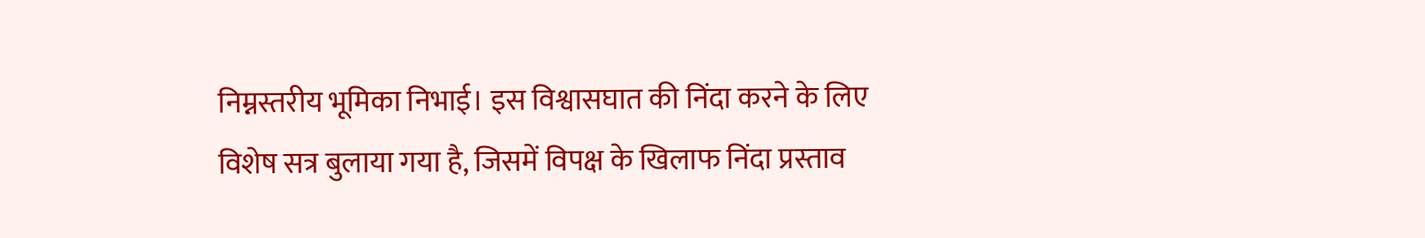निम्नस्तरीय भूमिका निभाई। इस विश्वासघात की निंदा करने के लिए विशेष सत्र बुलाया गया है, जिसमें विपक्ष के खिलाफ निंदा प्रस्ताव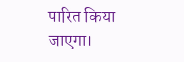पारित किया जाएगा।